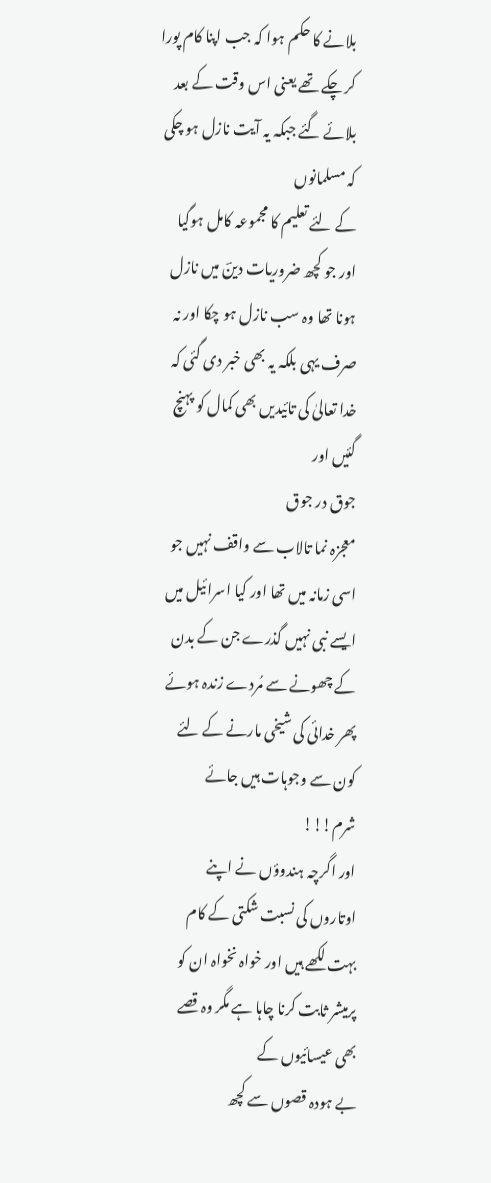بلانے کا حکم ہوا کہ جب اپنا کام پورا کر چکے تھے یعنی اس وقت کے بعد بلائے گئے جبکہ یہ آیت نازل ہو چکی کہ مسلمانوں
کے لئے تعلیم کا مجموعہ کامل ہوگیا اور جو کچھ ضروریات دینؔ میں نازل ہونا تھا وہ سب نازل ہو چکا اور نہ صرف یہی بلکہ یہ بھی خبر دی گئی کہ خدا تعالیٰ کی تائیدیں بھی کمال کو پہنچ گئیں اور
جوق در جوق
معجزہ نما تالاب سے واقف نہیں جو اسی زمانہ میں تھا اور کیا اسرائیل میں ایسے نبی نہیں گذرے جن کے بدن کے چھونے سے مُردے زندہ ہوئے پھر خدائی کی شیخی مارنے کے لئے
کون سے وجوہات ہیں جائے شرم!!!
اور اگرچہ ہندوؤں نے اپنے اوتاروں کی نسبت شکتی کے کام بہت لکھے ہیں اور خواہ نخواہ ان کو پرمیشر ثابت کرنا چاہا ہے مگر وہ قصے بھی عیسائیوں کے
بے ہودہ قصوں سے کچھ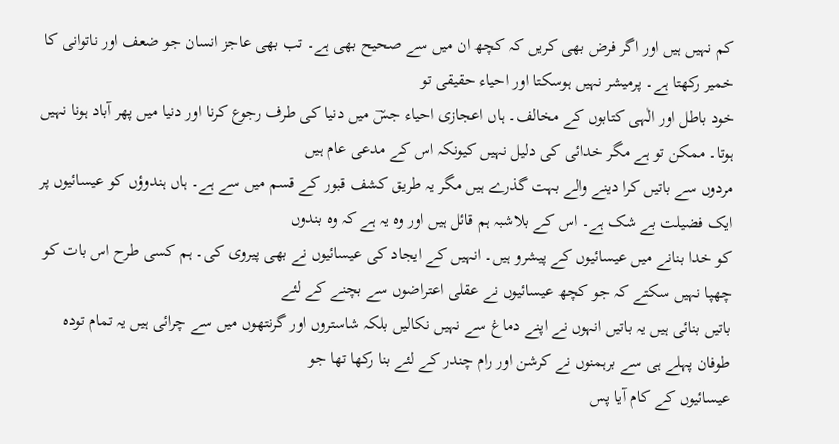کم نہیں ہیں اور اگر فرض بھی کریں کہ کچھ ان میں سے صحیح بھی ہے۔ تب بھی عاجز انسان جو ضعف اور ناتوانی کا خمیر رکھتا ہے۔ پرمیشر نہیں ہوسکتا اور احیاء حقیقی تو
خود باطل اور الٰہی کتابوں کے مخالف۔ ہاں اعجازی احیاء جسؔ میں دنیا کی طرف رجوع کرنا اور دنیا میں پھر آباد ہونا نہیں ہوتا۔ ممکن تو ہے مگر خدائی کی دلیل نہیں کیونکہ اس کے مدعی عام ہیں
مردوں سے باتیں کرا دینے والے بہت گذرے ہیں مگر یہ طریق کشف قبور کے قسم میں سے ہے۔ ہاں ہندوؤں کو عیسائیوں پر ایک فضیلت بے شک ہے۔ اس کے بلاشبہ ہم قائل ہیں اور وہ یہ ہے کہ وہ بندوں
کو خدا بنانے میں عیسائیوں کے پیشرو ہیں۔ انہیں کے ایجاد کی عیسائیوں نے بھی پیروی کی۔ ہم کسی طرح اس بات کو چھپا نہیں سکتے کہ جو کچھ عیسائیوں نے عقلی اعتراضوں سے بچنے کے لئے
باتیں بنائی ہیں یہ باتیں انہوں نے اپنے دماغ سے نہیں نکالیں بلکہ شاستروں اور گرنتھوں میں سے چرائی ہیں یہ تمام تودہ طوفان پہلے ہی سے برہمنوں نے کرشن اور رام چندر کے لئے بنا رکھا تھا جو
عیسائیوں کے کام آیا پس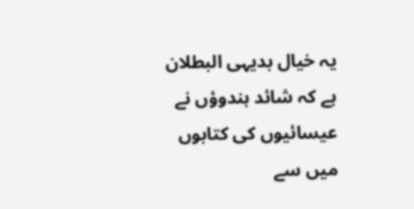یہ خیال بدیہی البطلان ہے کہ شائد ہندوؤں نے عیسائیوں کی کتابوں میں سے